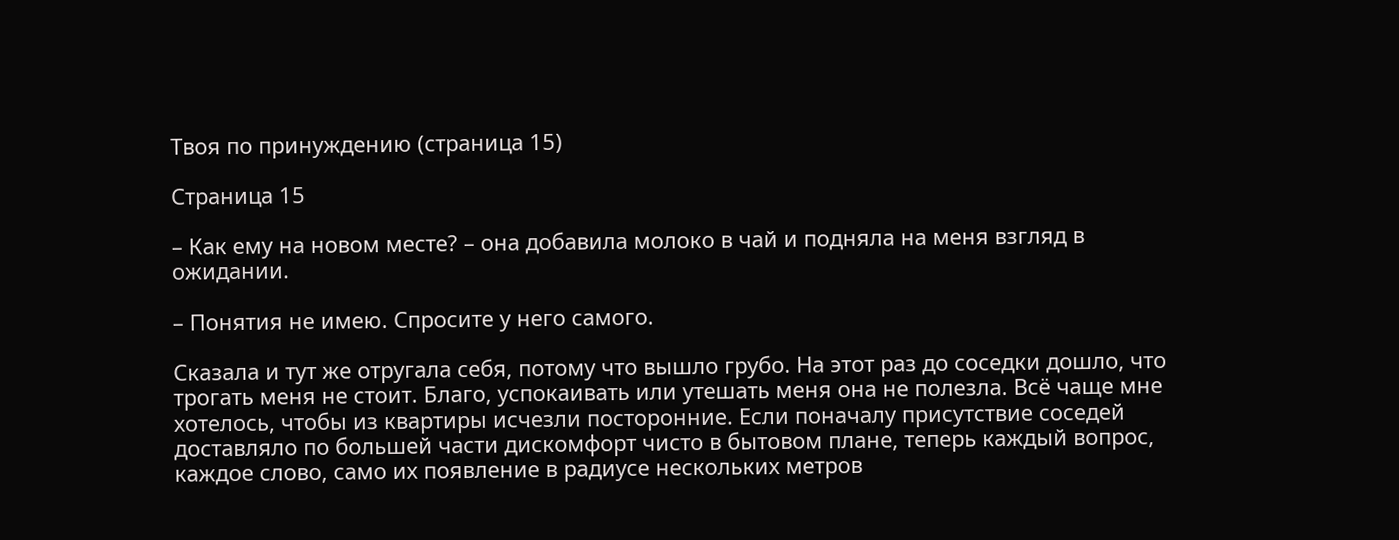Твоя по принуждению (страница 15)

Страница 15

– Как ему на новом месте? – она добавила молоко в чай и подняла на меня взгляд в ожидании.

– Понятия не имею. Спросите у него самого.

Сказала и тут же отругала себя, потому что вышло грубо. На этот раз до соседки дошло, что трогать меня не стоит. Благо, успокаивать или утешать меня она не полезла. Всё чаще мне хотелось, чтобы из квартиры исчезли посторонние. Если поначалу присутствие соседей доставляло по большей части дискомфорт чисто в бытовом плане, теперь каждый вопрос, каждое слово, само их появление в радиусе нескольких метров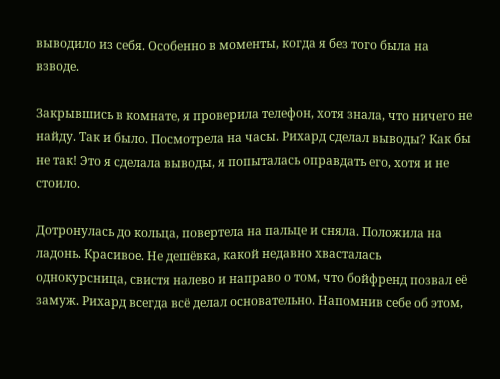выводило из себя. Особенно в моменты, когда я без того была на взводе.

Закрывшись в комнате, я проверила телефон, хотя знала, что ничего не найду. Так и было. Посмотрела на часы. Рихард сделал выводы? Как бы не так! Это я сделала выводы, я попыталась оправдать его, хотя и не стоило.

Дотронулась до кольца, повертела на пальце и сняла. Положила на ладонь. Красивое. Не дешёвка, какой недавно хвасталась однокурсница, свистя налево и направо о том, что бойфренд позвал её замуж. Рихард всегда всё делал основательно. Напомнив себе об этом,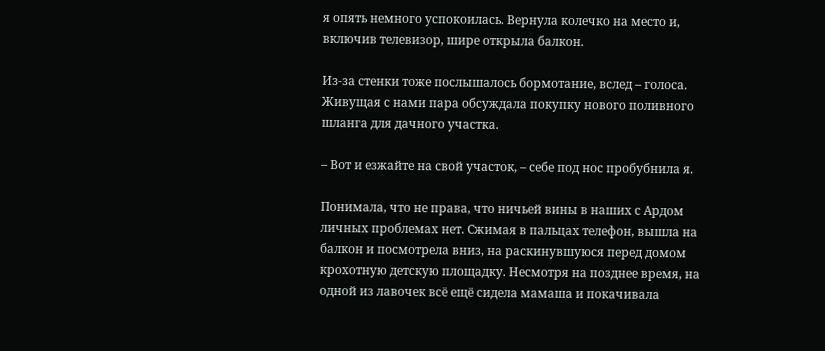я опять немного успокоилась. Вернула колечко на место и, включив телевизор, шире открыла балкон.

Из-за стенки тоже послышалось бормотание, вслед – голоса. Живущая с нами пара обсуждала покупку нового поливного шланга для дачного участка.

– Вот и езжайте на свой участок, – себе под нос пробубнила я.

Понимала, что не права, что ничьей вины в наших с Ардом личных проблемах нет. Сжимая в пальцах телефон, вышла на балкон и посмотрела вниз, на раскинувшуюся перед домом крохотную детскую площадку. Несмотря на позднее время, на одной из лавочек всё ещё сидела мамаша и покачивала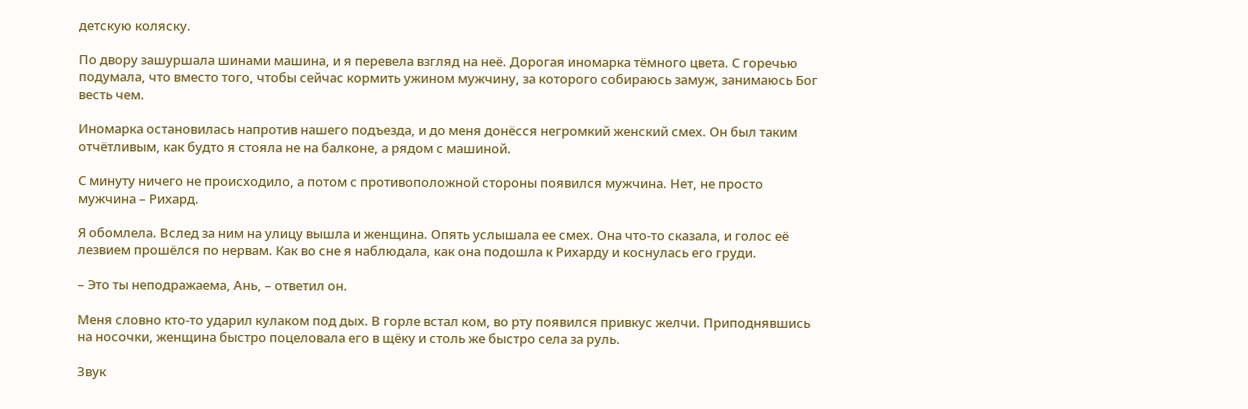детскую коляску.

По двору зашуршала шинами машина, и я перевела взгляд на неё. Дорогая иномарка тёмного цвета. С горечью подумала, что вместо того, чтобы сейчас кормить ужином мужчину, за которого собираюсь замуж, занимаюсь Бог весть чем.

Иномарка остановилась напротив нашего подъезда, и до меня донёсся негромкий женский смех. Он был таким отчётливым, как будто я стояла не на балконе, а рядом с машиной.

С минуту ничего не происходило, а потом с противоположной стороны появился мужчина. Нет, не просто мужчина – Рихард.

Я обомлела. Вслед за ним на улицу вышла и женщина. Опять услышала ее смех. Она что-то сказала, и голос её лезвием прошёлся по нервам. Как во сне я наблюдала, как она подошла к Рихарду и коснулась его груди.

– Это ты неподражаема, Ань, – ответил он.

Меня словно кто-то ударил кулаком под дых. В горле встал ком, во рту появился привкус желчи. Приподнявшись на носочки, женщина быстро поцеловала его в щёку и столь же быстро села за руль.

Звук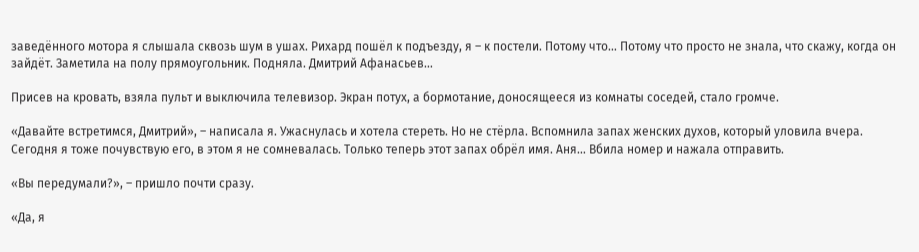заведённого мотора я слышала сквозь шум в ушах. Рихард пошёл к подъезду, я – к постели. Потому что… Потому что просто не знала, что скажу, когда он зайдёт. Заметила на полу прямоугольник. Подняла. Дмитрий Афанасьев…

Присев на кровать, взяла пульт и выключила телевизор. Экран потух, а бормотание, доносящееся из комнаты соседей, стало громче.

«Давайте встретимся, Дмитрий», – написала я. Ужаснулась и хотела стереть. Но не стёрла. Вспомнила запах женских духов, который уловила вчера. Сегодня я тоже почувствую его, в этом я не сомневалась. Только теперь этот запах обрёл имя. Аня… Вбила номер и нажала отправить.

«Вы передумали?», – пришло почти сразу.

«Да, я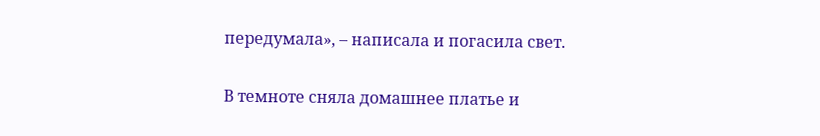передумала», – написала и погасила свет.

В темноте сняла домашнее платье и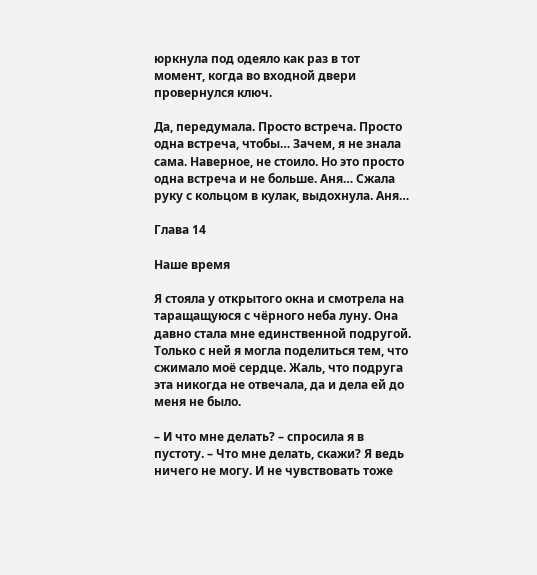юркнула под одеяло как раз в тот момент, когда во входной двери провернулся ключ.

Да, передумала. Просто встреча. Просто одна встреча, чтобы… Зачем, я не знала сама. Наверное, не стоило. Но это просто одна встреча и не больше. Аня… Сжала руку с кольцом в кулак, выдохнула. Аня…

Глава 14

Наше время

Я стояла у открытого окна и смотрела на таращащуюся с чёрного неба луну. Она давно стала мне единственной подругой. Только с ней я могла поделиться тем, что сжимало моё сердце. Жаль, что подруга эта никогда не отвечала, да и дела ей до меня не было.

– И что мне делать? – спросила я в пустоту. – Что мне делать, скажи? Я ведь ничего не могу. И не чувствовать тоже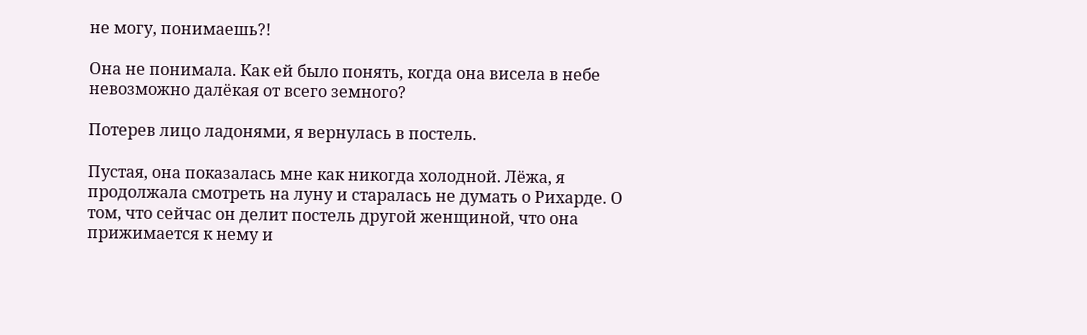не могу, понимаешь?!

Она не понимала. Как ей было понять, когда она висела в небе невозможно далёкая от всего земного?

Потерев лицо ладонями, я вернулась в постель.

Пустая, она показалась мне как никогда холодной. Лёжа, я продолжала смотреть на луну и старалась не думать о Рихарде. О том, что сейчас он делит постель другой женщиной, что она прижимается к нему и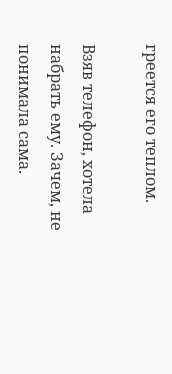греется его теплом.

Взяв телефон, хотела набрать ему. Зачем, не понимала сама.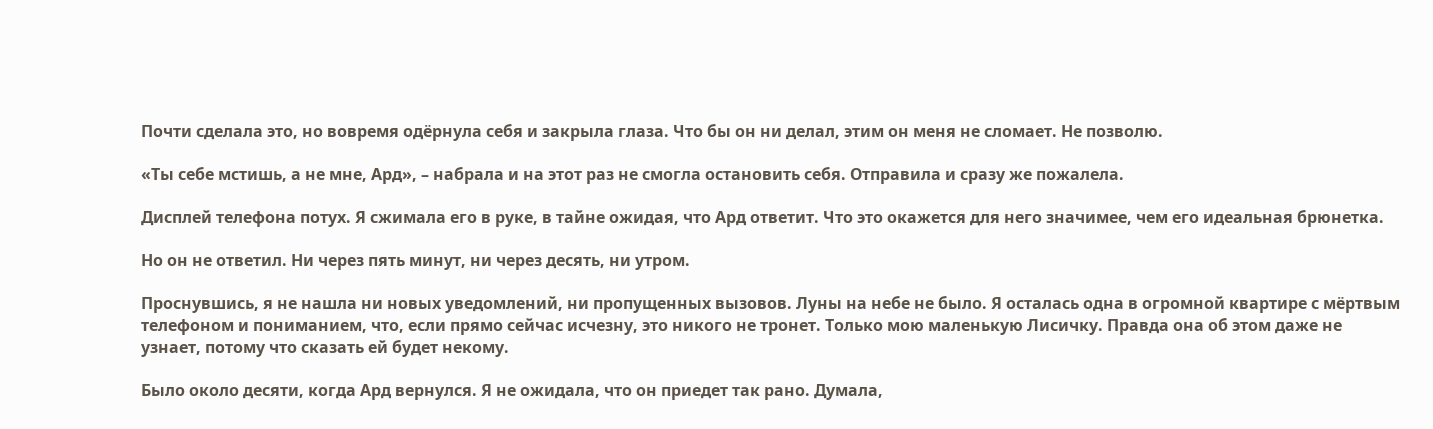Почти сделала это, но вовремя одёрнула себя и закрыла глаза. Что бы он ни делал, этим он меня не сломает. Не позволю.

«Ты себе мстишь, а не мне, Ард», – набрала и на этот раз не смогла остановить себя. Отправила и сразу же пожалела.

Дисплей телефона потух. Я сжимала его в руке, в тайне ожидая, что Ард ответит. Что это окажется для него значимее, чем его идеальная брюнетка.

Но он не ответил. Ни через пять минут, ни через десять, ни утром.

Проснувшись, я не нашла ни новых уведомлений, ни пропущенных вызовов. Луны на небе не было. Я осталась одна в огромной квартире с мёртвым телефоном и пониманием, что, если прямо сейчас исчезну, это никого не тронет. Только мою маленькую Лисичку. Правда она об этом даже не узнает, потому что сказать ей будет некому.

Было около десяти, когда Ард вернулся. Я не ожидала, что он приедет так рано. Думала,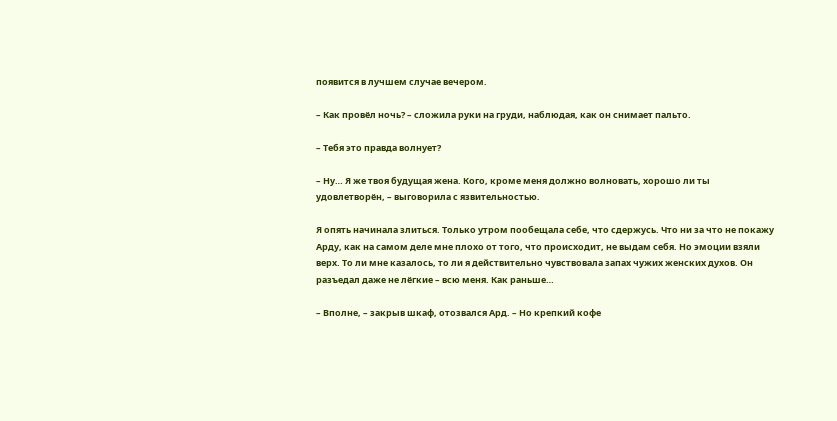появится в лучшем случае вечером.

– Как провёл ночь? – сложила руки на груди, наблюдая, как он снимает пальто.

– Тебя это правда волнует?

– Ну… Я же твоя будущая жена. Кого, кроме меня должно волновать, хорошо ли ты удовлетворён, – выговорила с язвительностью.

Я опять начинала злиться. Только утром пообещала себе, что сдержусь. Что ни за что не покажу Арду, как на самом деле мне плохо от того, что происходит, не выдам себя. Но эмоции взяли верх. То ли мне казалось, то ли я действительно чувствовала запах чужих женских духов. Он разъедал даже не лёгкие – всю меня. Как раньше…

– Вполне, – закрыв шкаф, отозвался Ард. – Но крепкий кофе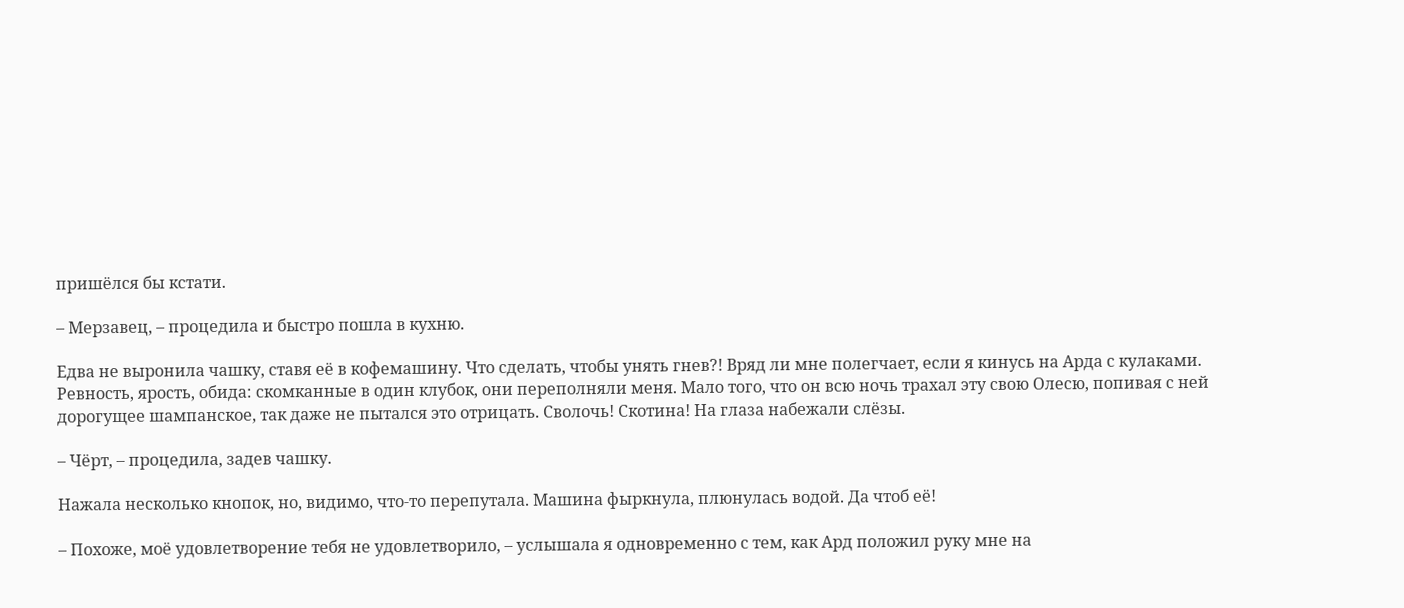пришёлся бы кстати.

– Мерзавец, – процедила и быстро пошла в кухню.

Едва не выронила чашку, ставя её в кофемашину. Что сделать, чтобы унять гнев?! Вряд ли мне полегчает, если я кинусь на Арда с кулаками. Ревность, ярость, обида: скомканные в один клубок, они переполняли меня. Мало того, что он всю ночь трахал эту свою Олесю, попивая с ней дорогущее шампанское, так даже не пытался это отрицать. Сволочь! Скотина! На глаза набежали слёзы.

– Чёрт, – процедила, задев чашку.

Нажала несколько кнопок, но, видимо, что-то перепутала. Машина фыркнула, плюнулась водой. Да чтоб её!

– Похоже, моё удовлетворение тебя не удовлетворило, – услышала я одновременно с тем, как Ард положил руку мне на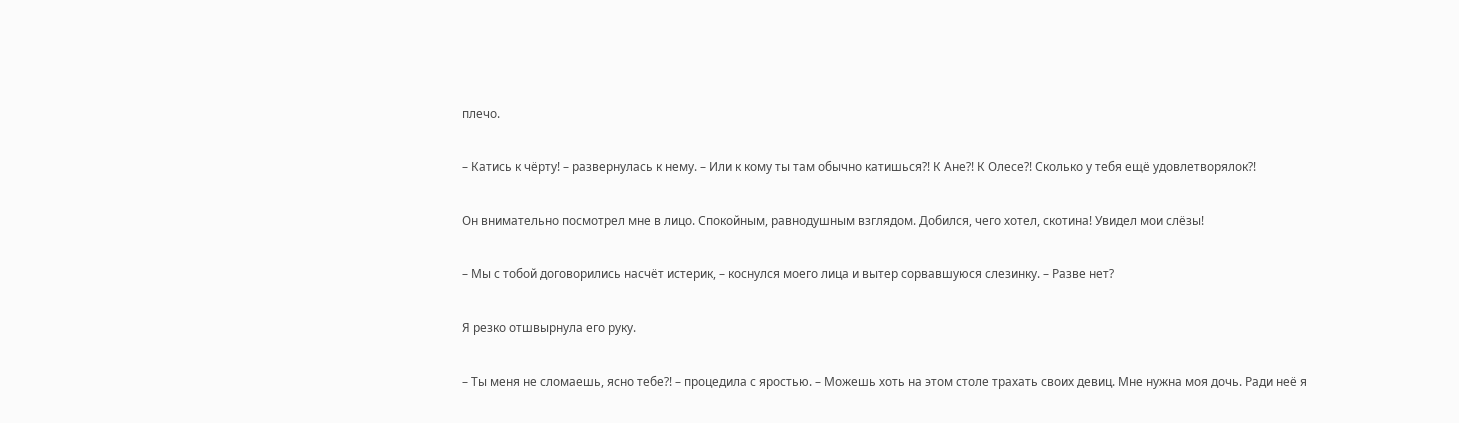плечо.

– Катись к чёрту! – развернулась к нему. – Или к кому ты там обычно катишься?! К Ане?! К Олесе?! Сколько у тебя ещё удовлетворялок?!

Он внимательно посмотрел мне в лицо. Спокойным, равнодушным взглядом. Добился, чего хотел, скотина! Увидел мои слёзы!

– Мы с тобой договорились насчёт истерик, – коснулся моего лица и вытер сорвавшуюся слезинку. – Разве нет?

Я резко отшвырнула его руку.

– Ты меня не сломаешь, ясно тебе?! – процедила с яростью. – Можешь хоть на этом столе трахать своих девиц. Мне нужна моя дочь. Ради неё я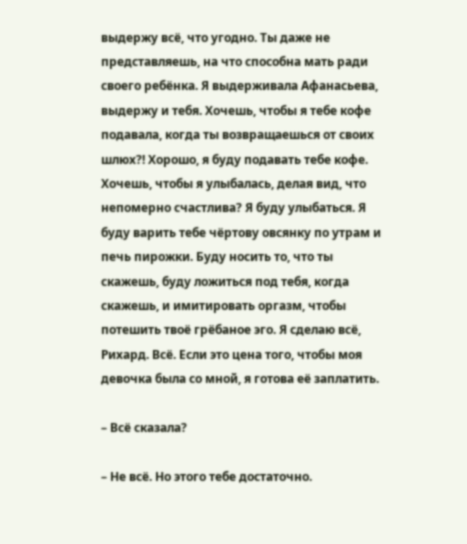выдержу всё, что угодно. Ты даже не представляешь, на что способна мать ради своего ребёнка. Я выдерживала Афанасьева, выдержу и тебя. Хочешь, чтобы я тебе кофе подавала, когда ты возвращаешься от своих шлюх?! Хорошо, я буду подавать тебе кофе. Хочешь, чтобы я улыбалась, делая вид, что непомерно счастлива? Я буду улыбаться. Я буду варить тебе чёртову овсянку по утрам и печь пирожки. Буду носить то, что ты скажешь, буду ложиться под тебя, когда скажешь, и имитировать оргазм, чтобы потешить твоё грёбаное эго. Я сделаю всё, Рихард. Всё. Если это цена того, чтобы моя девочка была со мной, я готова её заплатить.

– Всё сказала?

– Не всё. Но этого тебе достаточно.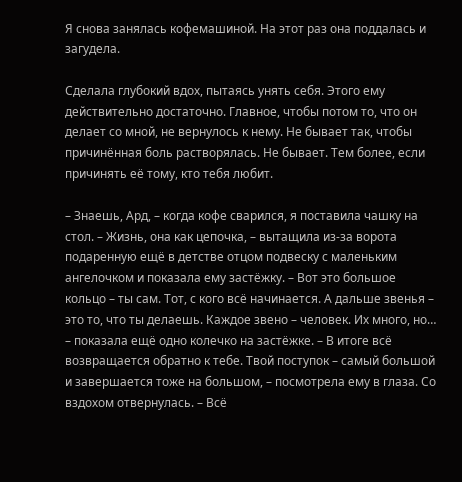Я снова занялась кофемашиной. На этот раз она поддалась и загудела.

Сделала глубокий вдох, пытаясь унять себя. Этого ему действительно достаточно. Главное, чтобы потом то, что он делает со мной, не вернулось к нему. Не бывает так, чтобы причинённая боль растворялась. Не бывает. Тем более, если причинять её тому, кто тебя любит.

– Знаешь, Ард, – когда кофе сварился, я поставила чашку на стол. – Жизнь, она как цепочка, – вытащила из-за ворота подаренную ещё в детстве отцом подвеску с маленьким ангелочком и показала ему застёжку. – Вот это большое кольцо – ты сам. Тот, с кого всё начинается. А дальше звенья – это то, что ты делаешь. Каждое звено – человек. Их много, но… – показала ещё одно колечко на застёжке. – В итоге всё возвращается обратно к тебе. Твой поступок – самый большой и завершается тоже на большом, – посмотрела ему в глаза. Со вздохом отвернулась. – Всё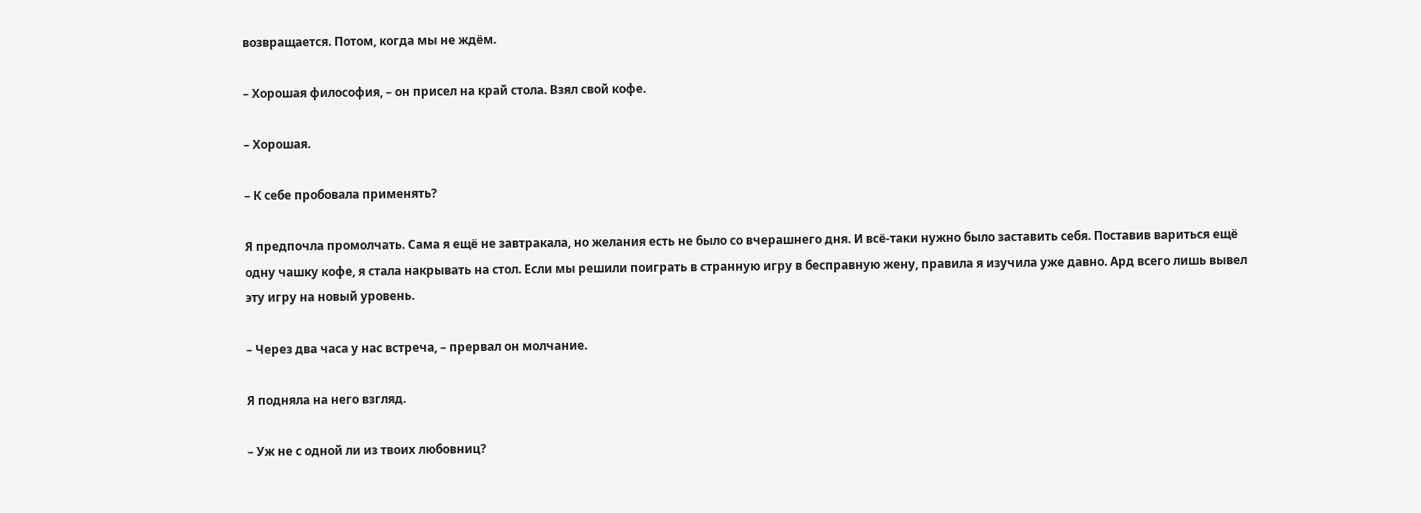возвращается. Потом, когда мы не ждём.

– Хорошая философия, – он присел на край стола. Взял свой кофе.

– Хорошая.

– К себе пробовала применять?

Я предпочла промолчать. Сама я ещё не завтракала, но желания есть не было со вчерашнего дня. И всё-таки нужно было заставить себя. Поставив вариться ещё одну чашку кофе, я стала накрывать на стол. Если мы решили поиграть в странную игру в бесправную жену, правила я изучила уже давно. Ард всего лишь вывел эту игру на новый уровень.

– Через два часа у нас встреча, – прервал он молчание.

Я подняла на него взгляд.

– Уж не с одной ли из твоих любовниц?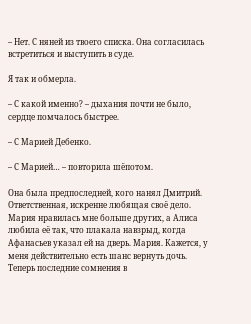– Нет. С няней из твоего списка. Она согласилась встретиться и выступить в суде.

Я так и обмерла.

– С какой именно? – дыхания почти не было, сердце помчалось быстрее.

– С Марией Дебенко.

– С Марией… – повторила шёпотом.

Она была предпоследней, кого нанял Дмитрий. Ответственная, искренне любящая своё дело. Мария нравилась мне больше других, а Алиса любила её так, что плакала навзрыд, когда Афанасьев указал ей на дверь. Мария. Кажется, у меня действительно есть шанс вернуть дочь. Теперь последние сомнения в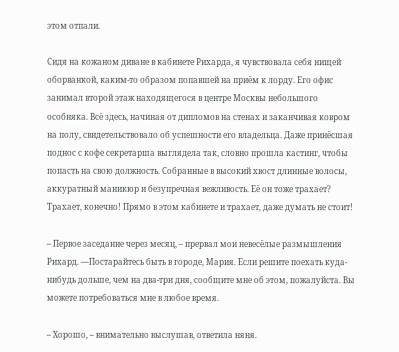этом отпали.

Сидя на кожаном диване в кабинете Рихарда, я чувствовала себя нищей оборванкой, каким-то образом попавшей на приём к лорду. Его офис занимал второй этаж находящегося в центре Москвы небольшого особняка. Всё здесь, начиная от дипломов на стенах и заканчивая ковром на полу, свидетельствовало об успешности его владельца. Даже принёсшая поднос с кофе секретарша выглядела так, словно прошла кастинг, чтобы попасть на свою должность. Собранные в высокий хвост длинные волосы, аккуратный маникюр и безупречная вежливость. Её он тоже трахает? Трахает, конечно! Прямо в этом кабинете и трахает, даже думать не стоит!

– Первое заседание через месяц, – прервал мои невесёлые размышления Рихард. —Постарайтесь быть в городе, Мария. Если решите поехать куда-нибудь дольше, чем на два-три дня, сообщите мне об этом, пожалуйста. Вы можете потребоваться мне в любое время.

– Хорошо, – внимательно выслушав, ответила няня.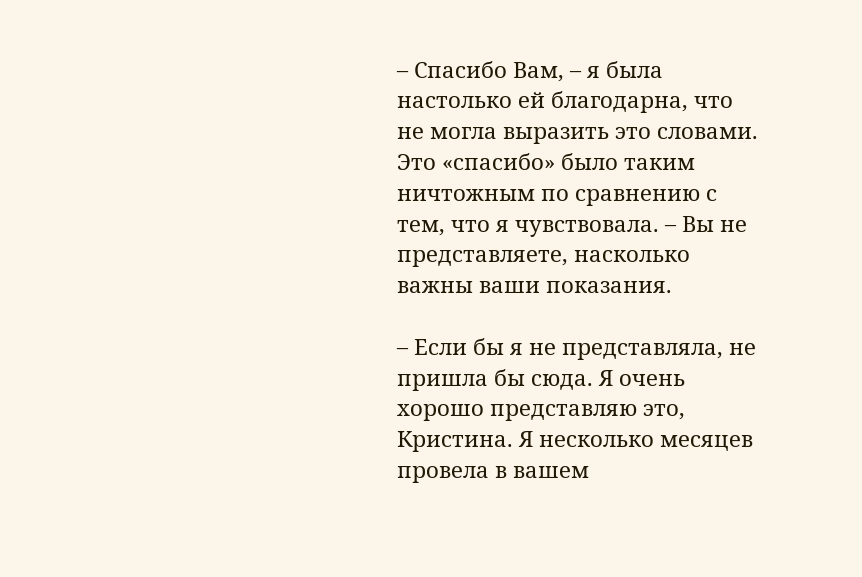– Спасибо Вам, – я была настолько ей благодарна, что не могла выразить это словами. Это «спасибо» было таким ничтожным по сравнению с тем, что я чувствовала. – Вы не представляете, насколько важны ваши показания.

– Если бы я не представляла, не пришла бы сюда. Я очень хорошо представляю это, Кристина. Я несколько месяцев провела в вашем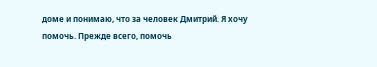доме и понимаю, что за человек Дмитрий. Я хочу помочь. Прежде всего, помочь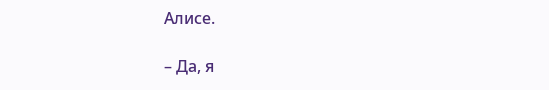Алисе.

– Да, я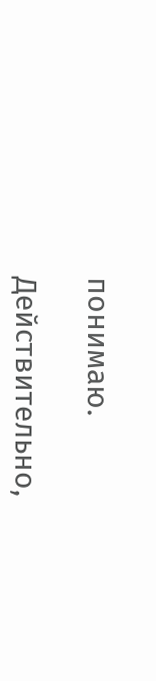понимаю.

Действительно,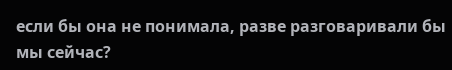если бы она не понимала, разве разговаривали бы мы сейчас?